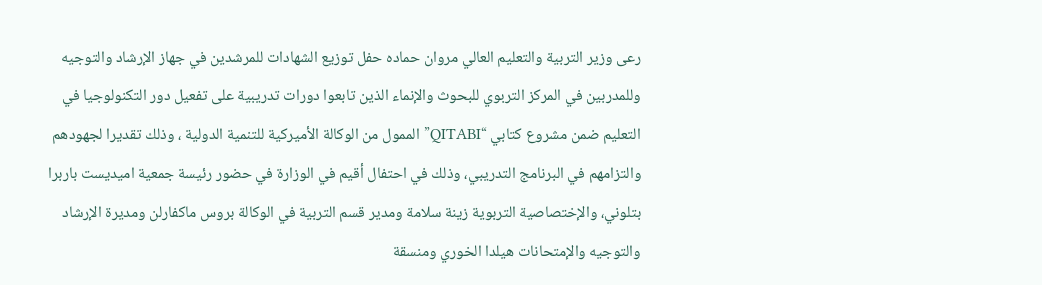رعى وزير التربية والتعليم العالي مروان حماده حفل توزيع الشهادات للمرشدين في جهاز الإرشاد والتوجيه وللمدربين في المركز التربوي للبحوث والإنماء الذين تابعوا دورات تدريبية على تفعيل دور التكنولوجيا في التعليم ضمن مشروع كتابي “QITABI” الممول من الوكالة الأميركية للتنمية الدولية ، وذلك تقديرا لجهودهم والتزامهم في البرنامج التدريبي، وذلك في احتفال أقيم في الوزارة في حضور رئيسة جمعية اميديست باربرا بتلوني، والإختصاصية التربوية زينة سلامة ومدير قسم التربية في الوكالة بروس ماكفارلن ومديرة الإرشاد والتوجيه والإمتحانات هيلدا الخوري ومنسقة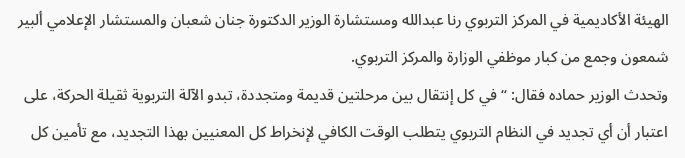الهيئة الأكاديمية في المركز التربوي رنا عبدالله ومستشارة الوزير الدكتورة جنان شعبان والمستشار الإعلامي ألبير شمعون وجمع من كبار موظفي الوزارة والمركز التربوي.
وتحدث الوزير حماده فقال: “في كل إنتقال بين مرحلتين قديمة ومتجددة، تبدو الآلة التربوية ثقيلة الحركة، على اعتبار أن أي تجديد في النظام التربوي يتطلب الوقت الكافي لإنخراط كل المعنيين بهذا التجديد، مع تأمين كل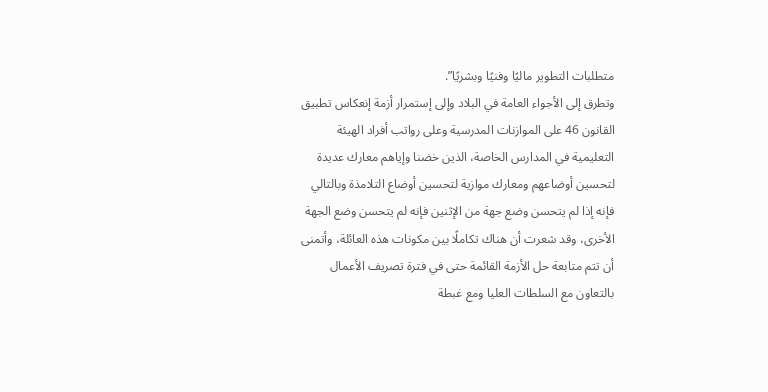متطلبات التطوير ماليًا وفنيًا وبشريًا”.
وتطرق إلى الأجواء العامة في البلاد وإلى إستمرار أزمة إنعكاس تطبيق القانون 46 على الموازنات المدرسية وعلى رواتب أفراد الهيئة التعليمية في المدارس الخاصة، الذين خضنا وإياهم معارك عديدة لتحسين أوضاعهم ومعارك موازية لتحسين أوضاع التلامذة وبالتالي فإنه إذا لم يتحسن وضع جهة من الإثنين فإنه لم يتحسن وضع الجهة الأخرى، وقد شعرت أن هناك تكاملًا بين مكونات هذه العائلة، وأتمنى أن تتم متابعة حل الأزمة القائمة حتى في فترة تصريف الأعمال بالتعاون مع السلطات العليا ومع غبطة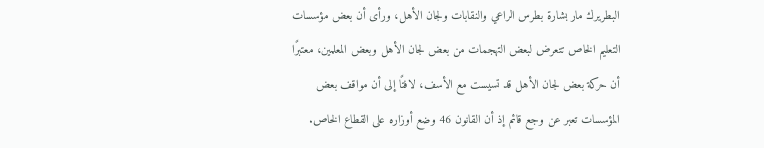البطريرك مار بشارة بطرس الراعي والنقابات ولجان الأهل، ورأى أن بعض مؤسسات التعليم الخاص تتعرض لبعض التهجمات من بعض لجان الأهل وبعض المعلمين، معتبرًا أن حركة بعض لجان الأهل قد تسيست مع الأسف، لافتًا إلى أن مواقف بعض المؤسسات تعبر عن وجع قائم إذ أن القانون 46 وضع أوزاره على القطاع الخاص.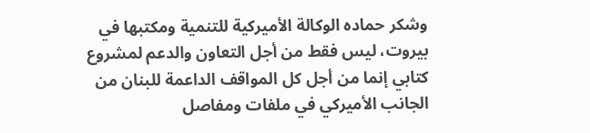وشكر حماده الوكالة الأميركية للتنمية ومكتبها في بيروت، ليس فقط من أجل التعاون والدعم لمشروع كتابي إنما من أجل كل المواقف الداعمة للبنان من الجانب الأميركي في ملفات ومفاصل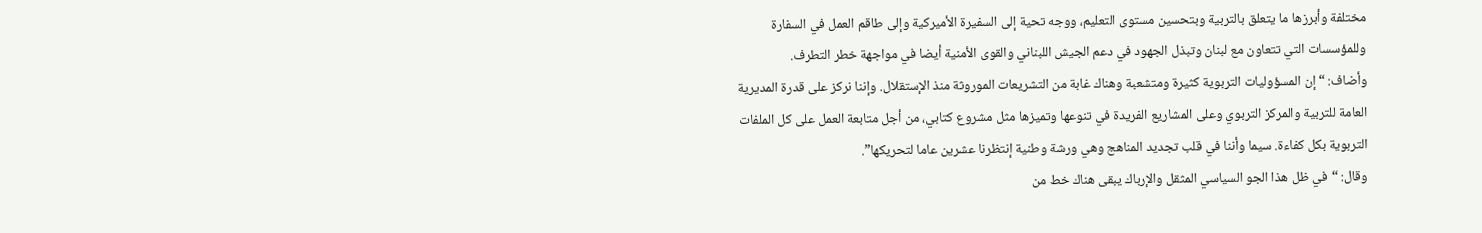مختلفة وأبرزها ما يتعلق بالتربية وبتحسين مستوى التعليم، ووجه تحية إلى السفيرة الأميركية وإلى طاقم العمل في السفارة وللمؤسسات التي تتعاون مع لبنان وتبذل الجهود في دعم الجيش اللبناني والقوى الأمنية أيضا في مواجهة خطر التطرف.
وأضاف: “إن المسؤوليات التربوية كثيرة ومتشعبة وهناك غابة من التشريعات الموروثة منذ الإستقلال. وإننا نركز على قدرة المديرية العامة للتربية والمركز التربوي وعلى المشاريع الفريدة في تنوعها وتميزها مثل مشروع كتابي، من أجل متابعة العمل على كل الملفات التربوية بكل كفاءة. سيما وأننا في قلب تجديد المناهج وهي ورشة وطنية إنتظرنا عشرين عاما لتحريكها”.
وقال: “في ظل هذا الجو السياسي المثقل والإرباك يبقى هناك خط من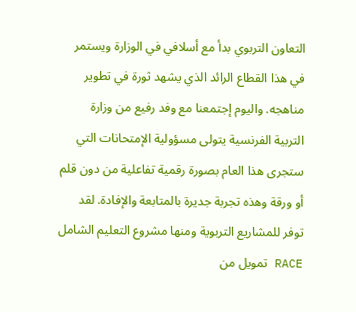التعاون التربوي بدأ مع أسلافي في الوزارة ويستمر في هذا القطاع الرائد الذي يشهد ثورة في تطوير مناهجه. واليوم إجتمعنا مع وفد رفيع من وزارة التربية الفرنسية يتولى مسؤولية الإمتحانات التي ستجرى هذا العام بصورة رقمية تفاعلية من دون قلم أو ورقة وهذه تجربة جديرة بالمتابعة والإفادة. لقد توفر للمشاريع التربوية ومنها مشروع التعليم الشامل RACE تمويل من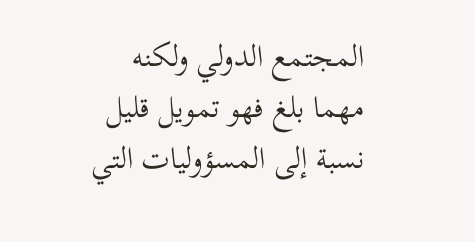المجتمع الدولي ولكنه مهما بلغ فهو تمويل قليل نسبة إلى المسؤوليات التي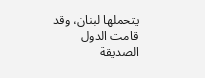يتحملها لبنان، وقد قامت الدول الصديقة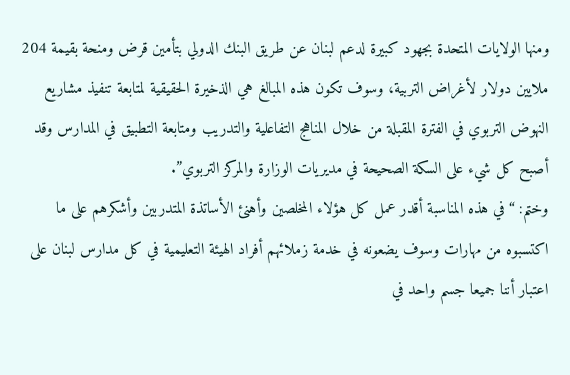ومنها الولايات المتحدة بجهود كبيرة لدعم لبنان عن طريق البنك الدولي بتأمين قرض ومنحة بقيمة 204 ملايين دولار لأغراض التربية، وسوف تكون هذه المبالغ هي الذخيرة الحقيقية لمتابعة تنفيذ مشاريع النهوض التربوي في الفترة المقبلة من خلال المناهج التفاعلية والتدريب ومتابعة التطبيق في المدارس وقد أصبح كل شيء على السكة الصحيحة في مديريات الوزارة والمركز التربوي”.
وختم: “في هذه المناسبة أقدر عمل كل هؤلاء المخلصين وأهنئ الأساتذة المتدربين وأشكرهم على ما اكتسبوه من مهارات وسوف يضعونه في خدمة زملائهم أفراد الهيئة التعليمية في كل مدارس لبنان على اعتبار أننا جميعا جسم واحد في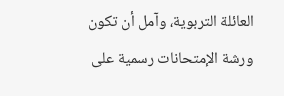العائلة التربوية، وآمل أن تكون ورشة الإمتحانات رسمية على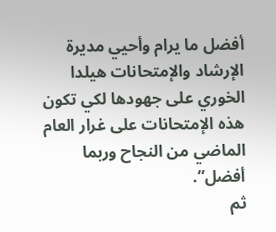أفضل ما يرام وأحيي مديرة الإرشاد والإمتحانات هيلدا الخوري على جهودها لكي تكون هذه الإمتحانات على غرار العام الماضي من النجاح وربما أفضل”.
ثم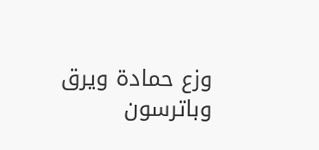وزع حمادة ويرق وباترسون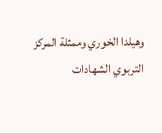وهيلدا الخوري وممثلة المركز التربوي الشهادات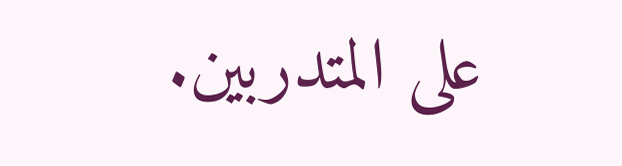على المتدربين.